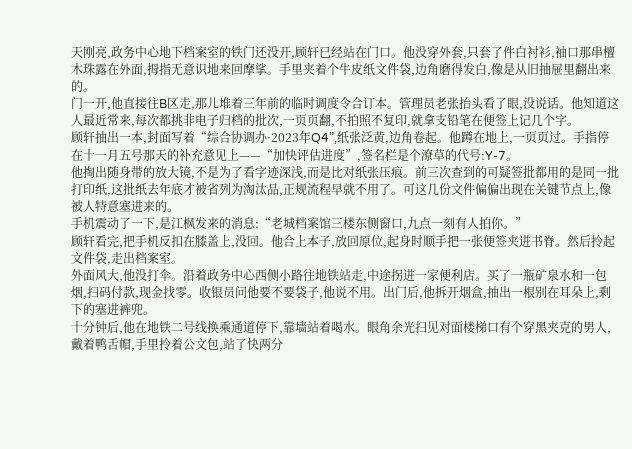天刚亮,政务中心地下档案室的铁门还没开,顾轩已经站在门口。他没穿外套,只套了件白衬衫,袖口那串檀木珠露在外面,拇指无意识地来回摩挲。手里夹着个牛皮纸文件袋,边角磨得发白,像是从旧抽屉里翻出来的。
门一开,他直接往B区走,那儿堆着三年前的临时调度令合订本。管理员老张抬头看了眼,没说话。他知道这人最近常来,每次都挑非电子归档的批次,一页页翻,不拍照不复印,就拿支铅笔在便签上记几个字。
顾轩抽出一本,封面写着“综合协调办·2023年Q4”,纸张泛黄,边角卷起。他蹲在地上,一页页过。手指停在十一月五号那天的补充意见上——“加快评估进度”,签名栏是个潦草的代号:Y-7。
他掏出随身带的放大镜,不是为了看字迹深浅,而是比对纸张压痕。前三次查到的可疑签批都用的是同一批打印纸,这批纸去年底才被省列为淘汰品,正规流程早就不用了。可这几份文件偏偏出现在关键节点上,像被人特意塞进来的。
手机震动了一下,是江枫发来的消息:“老城档案馆三楼东侧窗口,九点一刻有人拍你。”
顾轩看完,把手机反扣在膝盖上,没回。他合上本子,放回原位,起身时顺手把一张便签夹进书脊。然后拎起文件袋,走出档案室。
外面风大,他没打伞。沿着政务中心西侧小路往地铁站走,中途拐进一家便利店。买了一瓶矿泉水和一包烟,扫码付款,现金找零。收银员问他要不要袋子,他说不用。出门后,他拆开烟盒,抽出一根别在耳朵上,剩下的塞进裤兜。
十分钟后,他在地铁二号线换乘通道停下,靠墙站着喝水。眼角余光扫见对面楼梯口有个穿黑夹克的男人,戴着鸭舌帽,手里拎着公文包,站了快两分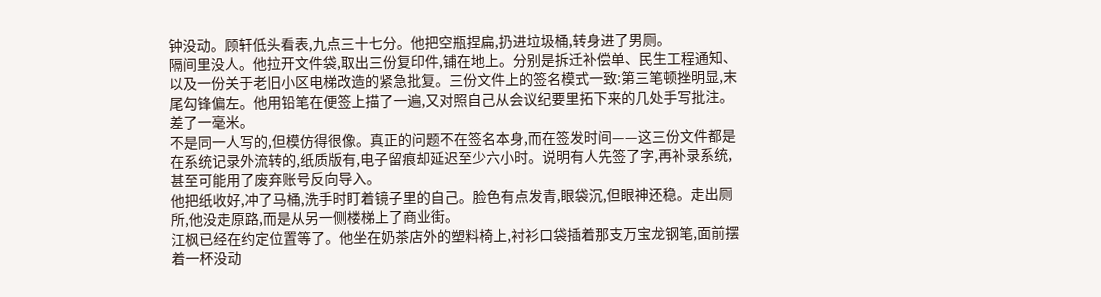钟没动。顾轩低头看表,九点三十七分。他把空瓶捏扁,扔进垃圾桶,转身进了男厕。
隔间里没人。他拉开文件袋,取出三份复印件,铺在地上。分别是拆迁补偿单、民生工程通知、以及一份关于老旧小区电梯改造的紧急批复。三份文件上的签名模式一致:第三笔顿挫明显,末尾勾锋偏左。他用铅笔在便签上描了一遍,又对照自己从会议纪要里拓下来的几处手写批注。
差了一毫米。
不是同一人写的,但模仿得很像。真正的问题不在签名本身,而在签发时间——这三份文件都是在系统记录外流转的,纸质版有,电子留痕却延迟至少六小时。说明有人先签了字,再补录系统,甚至可能用了废弃账号反向导入。
他把纸收好,冲了马桶,洗手时盯着镜子里的自己。脸色有点发青,眼袋沉,但眼神还稳。走出厕所,他没走原路,而是从另一侧楼梯上了商业街。
江枫已经在约定位置等了。他坐在奶茶店外的塑料椅上,衬衫口袋插着那支万宝龙钢笔,面前摆着一杯没动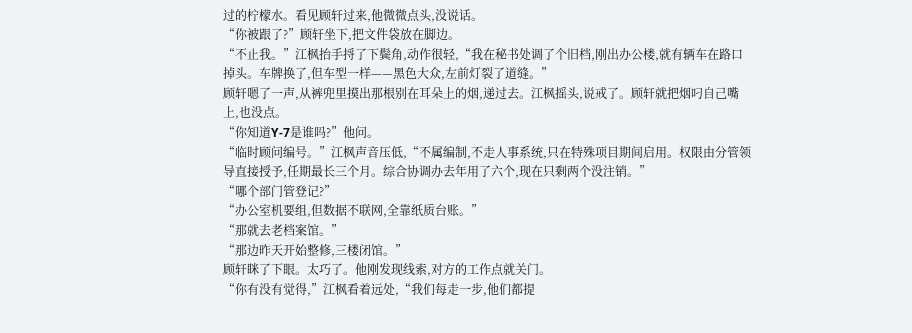过的柠檬水。看见顾轩过来,他微微点头,没说话。
“你被跟了?”顾轩坐下,把文件袋放在脚边。
“不止我。”江枫抬手捋了下鬓角,动作很轻,“我在秘书处调了个旧档,刚出办公楼,就有辆车在路口掉头。车牌换了,但车型一样——黑色大众,左前灯裂了道缝。”
顾轩嗯了一声,从裤兜里摸出那根别在耳朵上的烟,递过去。江枫摇头,说戒了。顾轩就把烟叼自己嘴上,也没点。
“你知道Y-7是谁吗?”他问。
“临时顾问编号。”江枫声音压低,“不属编制,不走人事系统,只在特殊项目期间启用。权限由分管领导直接授予,任期最长三个月。综合协调办去年用了六个,现在只剩两个没注销。”
“哪个部门管登记?”
“办公室机要组,但数据不联网,全靠纸质台账。”
“那就去老档案馆。”
“那边昨天开始整修,三楼闭馆。”
顾轩眯了下眼。太巧了。他刚发现线索,对方的工作点就关门。
“你有没有觉得,”江枫看着远处,“我们每走一步,他们都提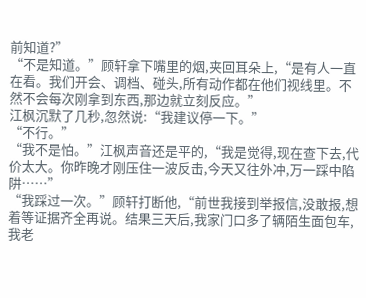前知道?”
“不是知道。”顾轩拿下嘴里的烟,夹回耳朵上,“是有人一直在看。我们开会、调档、碰头,所有动作都在他们视线里。不然不会每次刚拿到东西,那边就立刻反应。”
江枫沉默了几秒,忽然说:“我建议停一下。”
“不行。”
“我不是怕。”江枫声音还是平的,“我是觉得,现在查下去,代价太大。你昨晚才刚压住一波反击,今天又往外冲,万一踩中陷阱……”
“我踩过一次。”顾轩打断他,“前世我接到举报信,没敢报,想着等证据齐全再说。结果三天后,我家门口多了辆陌生面包车,我老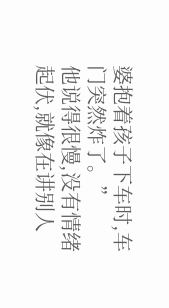婆抱着孩子下车时,车门突然炸了。”
他说得很慢,没有情绪起伏,就像在讲别人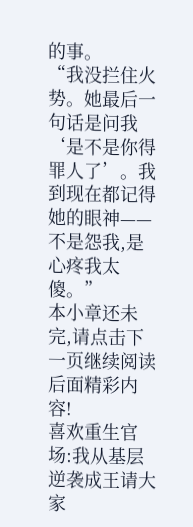的事。
“我没拦住火势。她最后一句话是问我‘是不是你得罪人了’。我到现在都记得她的眼神——不是怨我,是心疼我太傻。”
本小章还未完,请点击下一页继续阅读后面精彩内容!
喜欢重生官场:我从基层逆袭成王请大家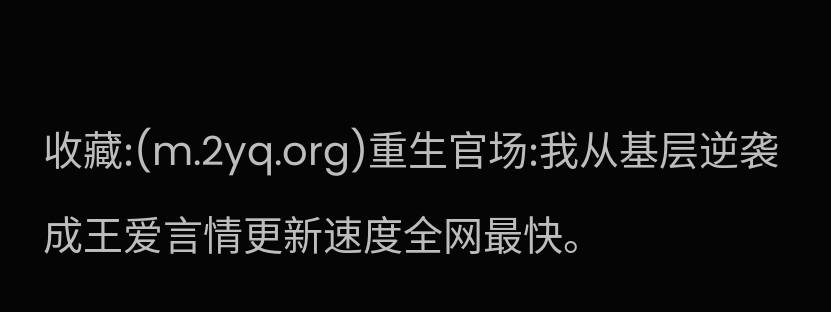收藏:(m.2yq.org)重生官场:我从基层逆袭成王爱言情更新速度全网最快。